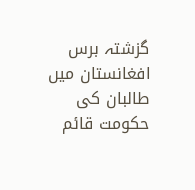گزشتہ برس افغانستان میں طالبان کی حکومت قائم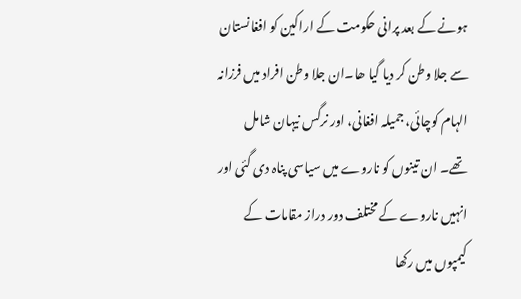ہونے کے بعد پرانی حکومت کے اراکین کو افغانستان سے جلا وطن کر دیا گیا ھا۔ان جلا وطن افراد میں فرزانہ الہام کوچائی، جمیلہ افغانی، اور نرگس نیہان شامل تھے۔ ان تینوں کو ناروے میں سیاسی پناہ دی گئی اور انہیں ناروے کے مختلف دور دراز مقامات کے کیمپوں میں رکھا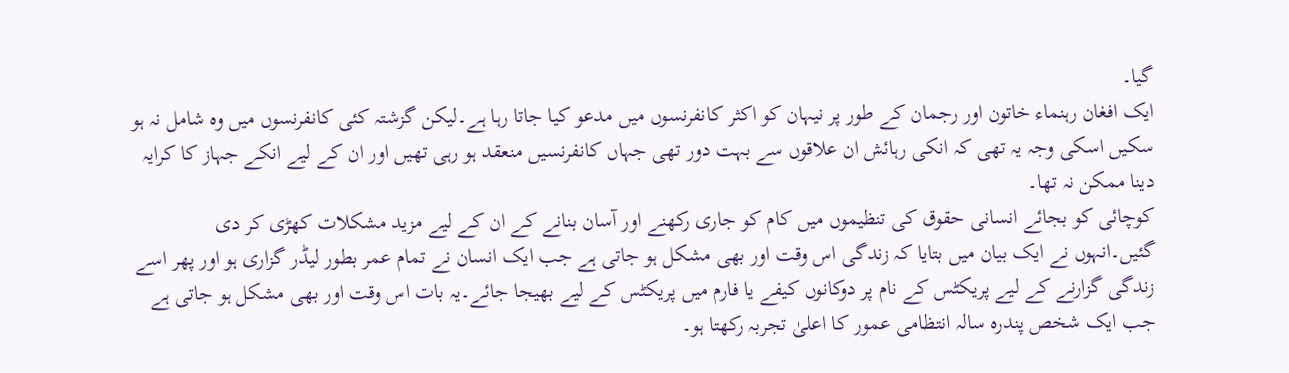گیا۔
ایک افغان رہنماء خاتون اور رجمان کے طور پر نیہان کو اکثر کانفرنسوں میں مدعو کیا جاتا رہا ہے۔لیکن گزشتہ کئی کانفرنسوں میں وہ شامل نہ ہو سکیں اسکی وجہ یہ تھی کہ انکی رہائش ان علاقوں سے بہت دور تھی جہاں کانفرنسیں منعقد ہو رہی تھیں اور ان کے لیے انکے جہاز کا کرایہ دینا ممکن نہ تھا۔
کوچائی کو بجائے انسانی حقوق کی تنظیموں میں کام کو جاری رکھنے اور آسان بنانے کے ان کے لیے مزید مشکلات کھڑی کر دی گئیں۔انہوں نے ایک بیان میں بتایا کہ زندگی اس وقت اور بھی مشکل ہو جاتی ہے جب ایک انسان نے تمام عمر بطور لیڈر گزاری ہو اور پھر اسے زندگی گزارنے کے لیے پریکٹس کے نام پر دوکانوں کیفے یا فارم میں پریکٹس کے لیے بھیجا جائے۔یہ بات اس وقت اور بھی مشکل ہو جاتی ہے جب ایک شخص پندرہ سالہ انتظامی عمور کا اعلیٰ تجربہ رکھتا ہو۔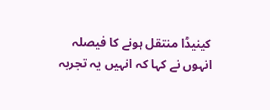کینیڈا منتقل ہونے کا فیصلہ
انہوں نے کہا کہ انہیں یہ تجربہ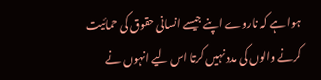ہوا ہے کہ ناروے اپنے جیسے انسانی حقوق کی حمائیت کرنے والوں کی مدد نہیں کرتا اس لیے انہوں نے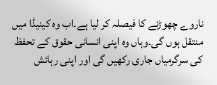ناروے چھوڑنے کا فیصلہ کر لیا ہے۔اب وہ کینیڈا میں منتقل ہوں گی۔وہاں وہ اپنی انسانی حقوق کے تحفظ کی سرگرمیاں جاری رکھیں گی اور اپنی رہائش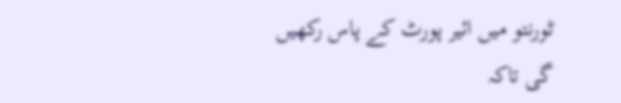ٹورنتو میں ائیر پورٹ کے پاس رکھیں گی تاکہ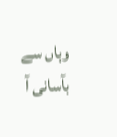وہاں سے بآسانی آ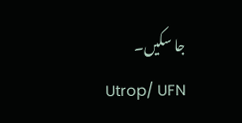جا سکیں۔
Utrop/ UFN